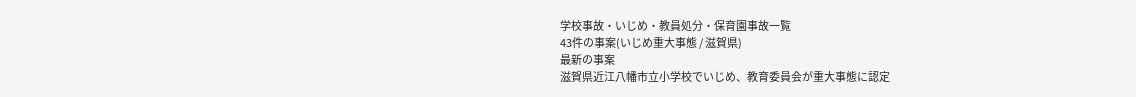学校事故・いじめ・教員処分・保育園事故一覧
43件の事案(いじめ重大事態 / 滋賀県)
最新の事案
滋賀県近江八幡市立小学校でいじめ、教育委員会が重大事態に認定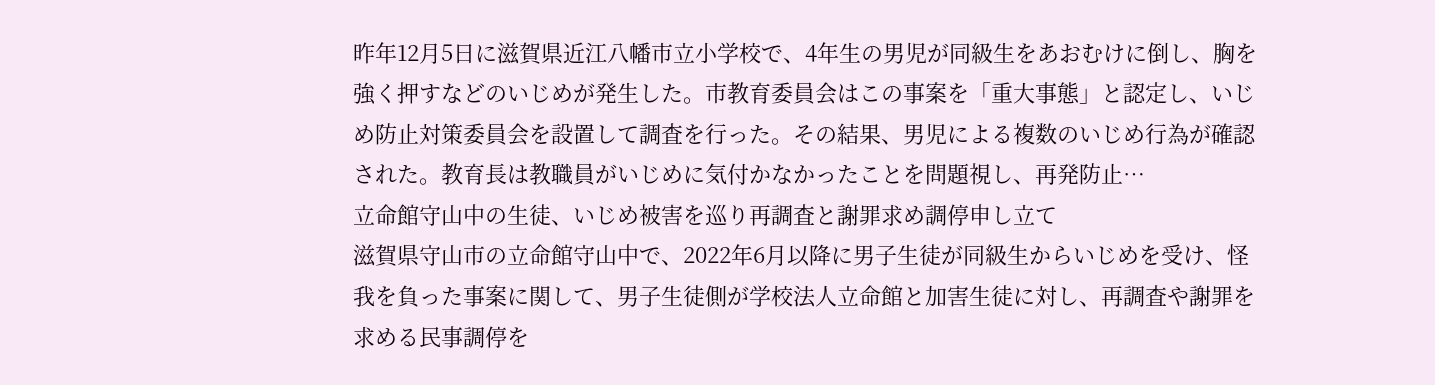昨年12月5日に滋賀県近江八幡市立小学校で、4年生の男児が同級生をあおむけに倒し、胸を強く押すなどのいじめが発生した。市教育委員会はこの事案を「重大事態」と認定し、いじめ防止対策委員会を設置して調査を行った。その結果、男児による複数のいじめ行為が確認された。教育長は教職員がいじめに気付かなかったことを問題視し、再発防止…
立命館守山中の生徒、いじめ被害を巡り再調査と謝罪求め調停申し立て
滋賀県守山市の立命館守山中で、2022年6月以降に男子生徒が同級生からいじめを受け、怪我を負った事案に関して、男子生徒側が学校法人立命館と加害生徒に対し、再調査や謝罪を求める民事調停を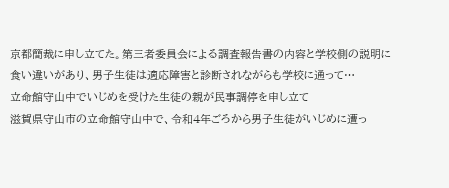京都簡裁に申し立てた。第三者委員会による調査報告書の内容と学校側の説明に食い違いがあり、男子生徒は適応障害と診断されながらも学校に通って…
立命館守山中でいじめを受けた生徒の親が民事調停を申し立て
滋賀県守山市の立命館守山中で、令和4年ごろから男子生徒がいじめに遭っ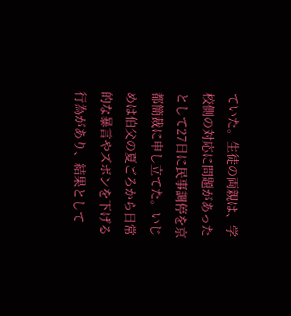ていた。生徒の両親は、学校側の対応に問題があったとして27日に民事調停を京都簡裁に申し立てた。いじめは伯父の夏ごろから日常的な暴言やズボンを下げる行為があり、結果として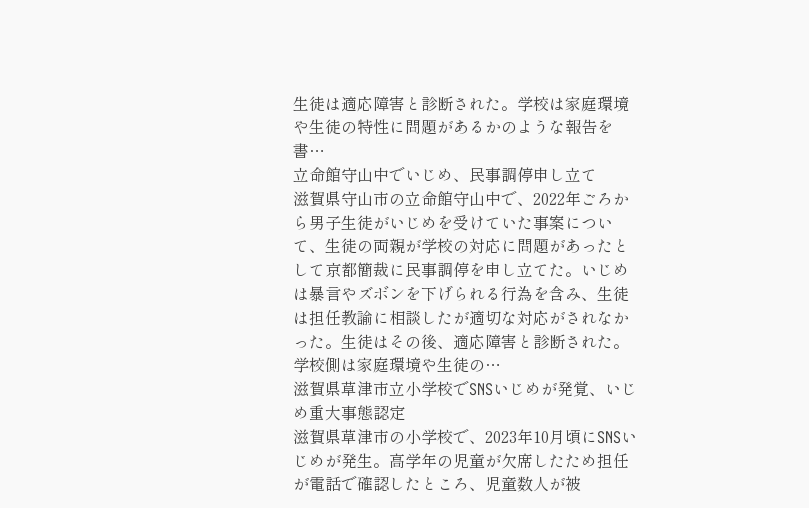生徒は適応障害と診断された。学校は家庭環境や生徒の特性に問題があるかのような報告を書…
立命館守山中でいじめ、民事調停申し立て
滋賀県守山市の立命館守山中で、2022年ごろから男子生徒がいじめを受けていた事案について、生徒の両親が学校の対応に問題があったとして京都簡裁に民事調停を申し立てた。いじめは暴言やズボンを下げられる行為を含み、生徒は担任教諭に相談したが適切な対応がされなかった。生徒はその後、適応障害と診断された。学校側は家庭環境や生徒の…
滋賀県草津市立小学校でSNSいじめが発覚、いじめ重大事態認定
滋賀県草津市の小学校で、2023年10月頃にSNSいじめが発生。高学年の児童が欠席したため担任が電話で確認したところ、児童数人が被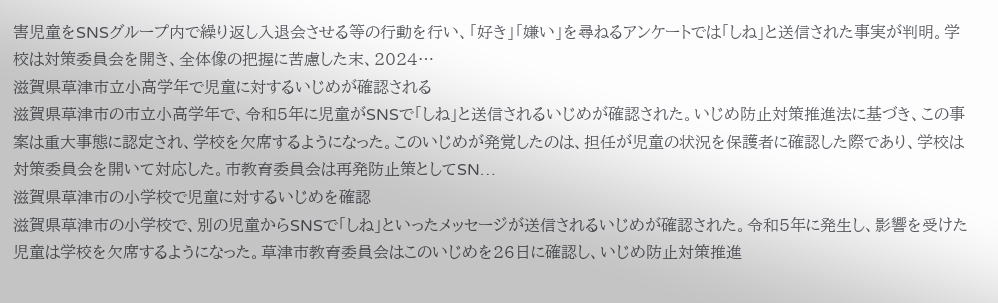害児童をSNSグループ内で繰り返し入退会させる等の行動を行い、「好き」「嫌い」を尋ねるアンケートでは「しね」と送信された事実が判明。学校は対策委員会を開き、全体像の把握に苦慮した末、2024…
滋賀県草津市立小高学年で児童に対するいじめが確認される
滋賀県草津市の市立小高学年で、令和5年に児童がSNSで「しね」と送信されるいじめが確認された。いじめ防止対策推進法に基づき、この事案は重大事態に認定され、学校を欠席するようになった。このいじめが発覚したのは、担任が児童の状況を保護者に確認した際であり、学校は対策委員会を開いて対応した。市教育委員会は再発防止策としてSN…
滋賀県草津市の小学校で児童に対するいじめを確認
滋賀県草津市の小学校で、別の児童からSNSで「しね」といったメッセージが送信されるいじめが確認された。令和5年に発生し、影響を受けた児童は学校を欠席するようになった。草津市教育委員会はこのいじめを26日に確認し、いじめ防止対策推進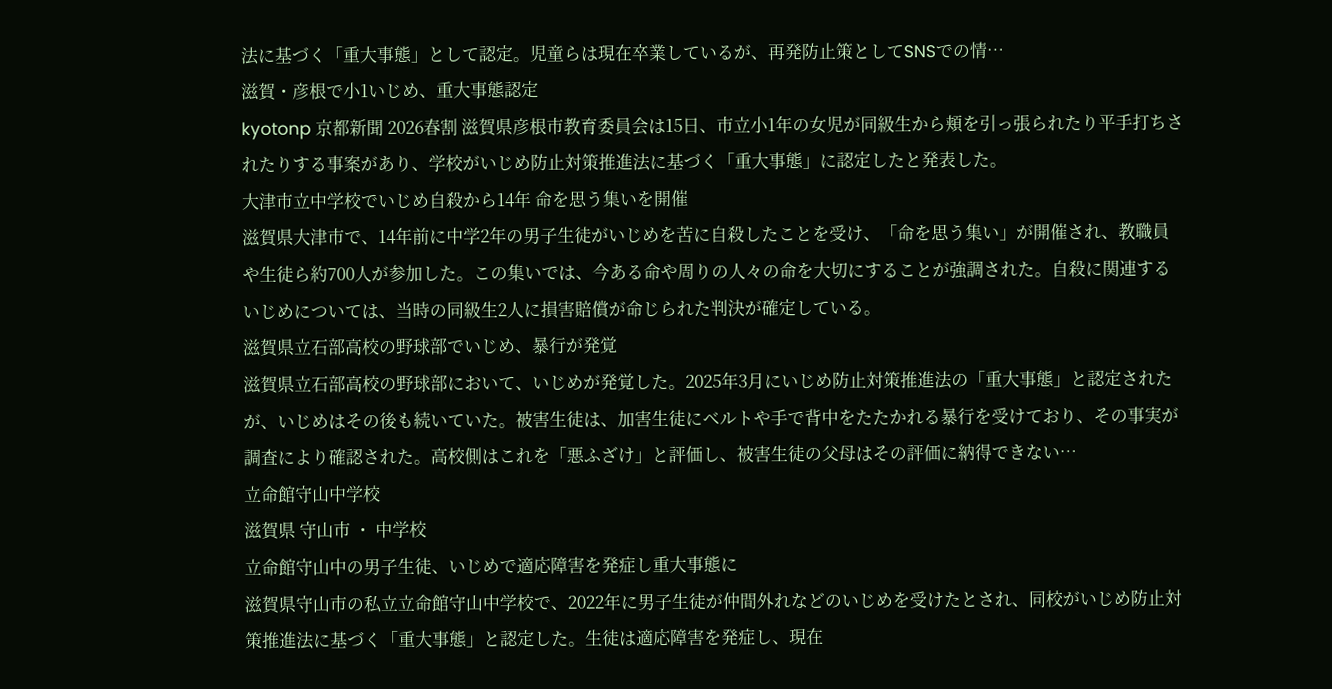法に基づく「重大事態」として認定。児童らは現在卒業しているが、再発防止策としてSNSでの情…
滋賀・彦根で小1いじめ、重大事態認定
kyotonp 京都新聞 2026春割 滋賀県彦根市教育委員会は15日、市立小1年の女児が同級生から頬を引っ張られたり平手打ちされたりする事案があり、学校がいじめ防止対策推進法に基づく「重大事態」に認定したと発表した。
大津市立中学校でいじめ自殺から14年 命を思う集いを開催
滋賀県大津市で、14年前に中学2年の男子生徒がいじめを苦に自殺したことを受け、「命を思う集い」が開催され、教職員や生徒ら約700人が参加した。この集いでは、今ある命や周りの人々の命を大切にすることが強調された。自殺に関連するいじめについては、当時の同級生2人に損害賠償が命じられた判決が確定している。
滋賀県立石部高校の野球部でいじめ、暴行が発覚
滋賀県立石部高校の野球部において、いじめが発覚した。2025年3月にいじめ防止対策推進法の「重大事態」と認定されたが、いじめはその後も続いていた。被害生徒は、加害生徒にベルトや手で背中をたたかれる暴行を受けており、その事実が調査により確認された。高校側はこれを「悪ふざけ」と評価し、被害生徒の父母はその評価に納得できない…
立命館守山中学校
滋賀県 守山市 ・ 中学校
立命館守山中の男子生徒、いじめで適応障害を発症し重大事態に
滋賀県守山市の私立立命館守山中学校で、2022年に男子生徒が仲間外れなどのいじめを受けたとされ、同校がいじめ防止対策推進法に基づく「重大事態」と認定した。生徒は適応障害を発症し、現在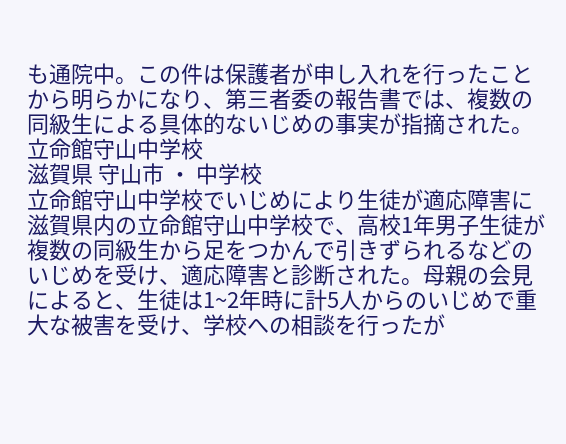も通院中。この件は保護者が申し入れを行ったことから明らかになり、第三者委の報告書では、複数の同級生による具体的ないじめの事実が指摘された。
立命館守山中学校
滋賀県 守山市 ・ 中学校
立命館守山中学校でいじめにより生徒が適応障害に
滋賀県内の立命館守山中学校で、高校1年男子生徒が複数の同級生から足をつかんで引きずられるなどのいじめを受け、適応障害と診断された。母親の会見によると、生徒は1~2年時に計5人からのいじめで重大な被害を受け、学校への相談を行ったが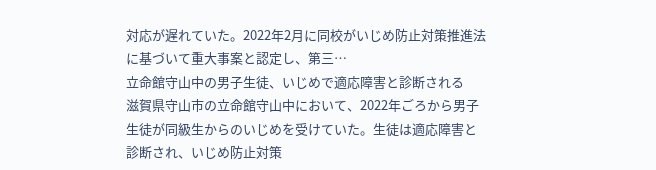対応が遅れていた。2022年2月に同校がいじめ防止対策推進法に基づいて重大事案と認定し、第三…
立命館守山中の男子生徒、いじめで適応障害と診断される
滋賀県守山市の立命館守山中において、2022年ごろから男子生徒が同級生からのいじめを受けていた。生徒は適応障害と診断され、いじめ防止対策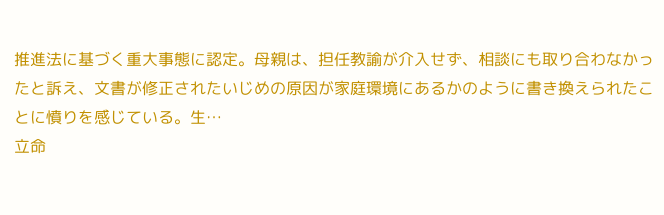推進法に基づく重大事態に認定。母親は、担任教諭が介入せず、相談にも取り合わなかったと訴え、文書が修正されたいじめの原因が家庭環境にあるかのように書き換えられたことに憤りを感じている。生…
立命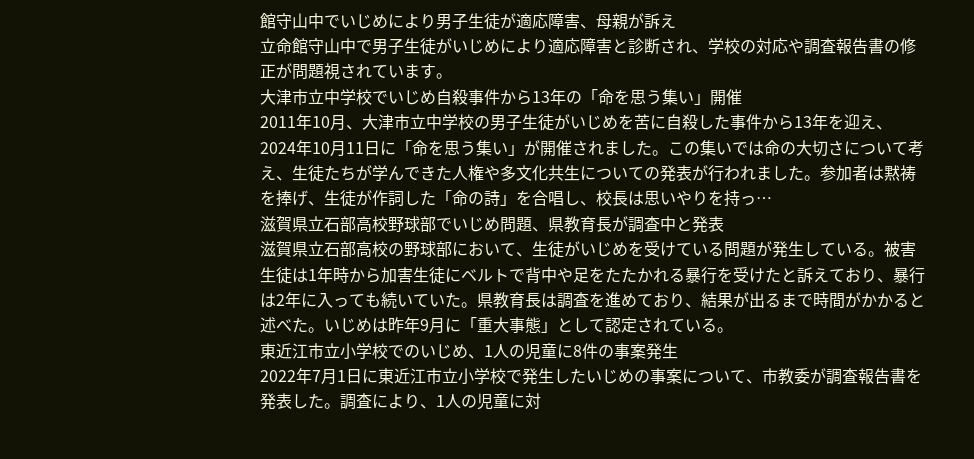館守山中でいじめにより男子生徒が適応障害、母親が訴え
立命館守山中で男子生徒がいじめにより適応障害と診断され、学校の対応や調査報告書の修正が問題視されています。
大津市立中学校でいじめ自殺事件から13年の「命を思う集い」開催
2011年10月、大津市立中学校の男子生徒がいじめを苦に自殺した事件から13年を迎え、2024年10月11日に「命を思う集い」が開催されました。この集いでは命の大切さについて考え、生徒たちが学んできた人権や多文化共生についての発表が行われました。参加者は黙祷を捧げ、生徒が作詞した「命の詩」を合唱し、校長は思いやりを持っ…
滋賀県立石部高校野球部でいじめ問題、県教育長が調査中と発表
滋賀県立石部高校の野球部において、生徒がいじめを受けている問題が発生している。被害生徒は1年時から加害生徒にベルトで背中や足をたたかれる暴行を受けたと訴えており、暴行は2年に入っても続いていた。県教育長は調査を進めており、結果が出るまで時間がかかると述べた。いじめは昨年9月に「重大事態」として認定されている。
東近江市立小学校でのいじめ、1人の児童に8件の事案発生
2022年7月1日に東近江市立小学校で発生したいじめの事案について、市教委が調査報告書を発表した。調査により、1人の児童に対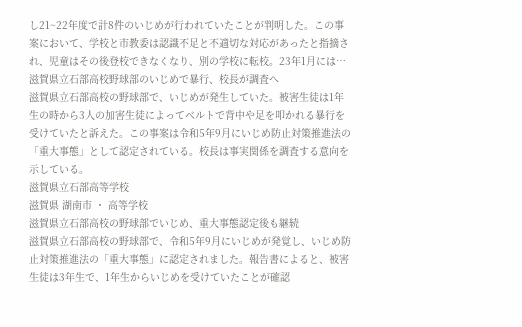し21~22年度で計8件のいじめが行われていたことが判明した。この事案において、学校と市教委は認識不足と不適切な対応があったと指摘され、児童はその後登校できなくなり、別の学校に転校。23年1月には…
滋賀県立石部高校野球部のいじめで暴行、校長が調査へ
滋賀県立石部高校の野球部で、いじめが発生していた。被害生徒は1年生の時から3人の加害生徒によってベルトで背中や足を叩かれる暴行を受けていたと訴えた。この事案は令和5年9月にいじめ防止対策推進法の「重大事態」として認定されている。校長は事実関係を調査する意向を示している。
滋賀県立石部高等学校
滋賀県 湖南市 ・ 高等学校
滋賀県立石部高校の野球部でいじめ、重大事態認定後も継続
滋賀県立石部高校の野球部で、令和5年9月にいじめが発覚し、いじめ防止対策推進法の「重大事態」に認定されました。報告書によると、被害生徒は3年生で、1年生からいじめを受けていたことが確認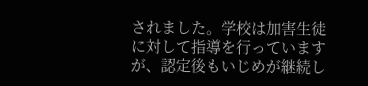されました。学校は加害生徒に対して指導を行っていますが、認定後もいじめが継続し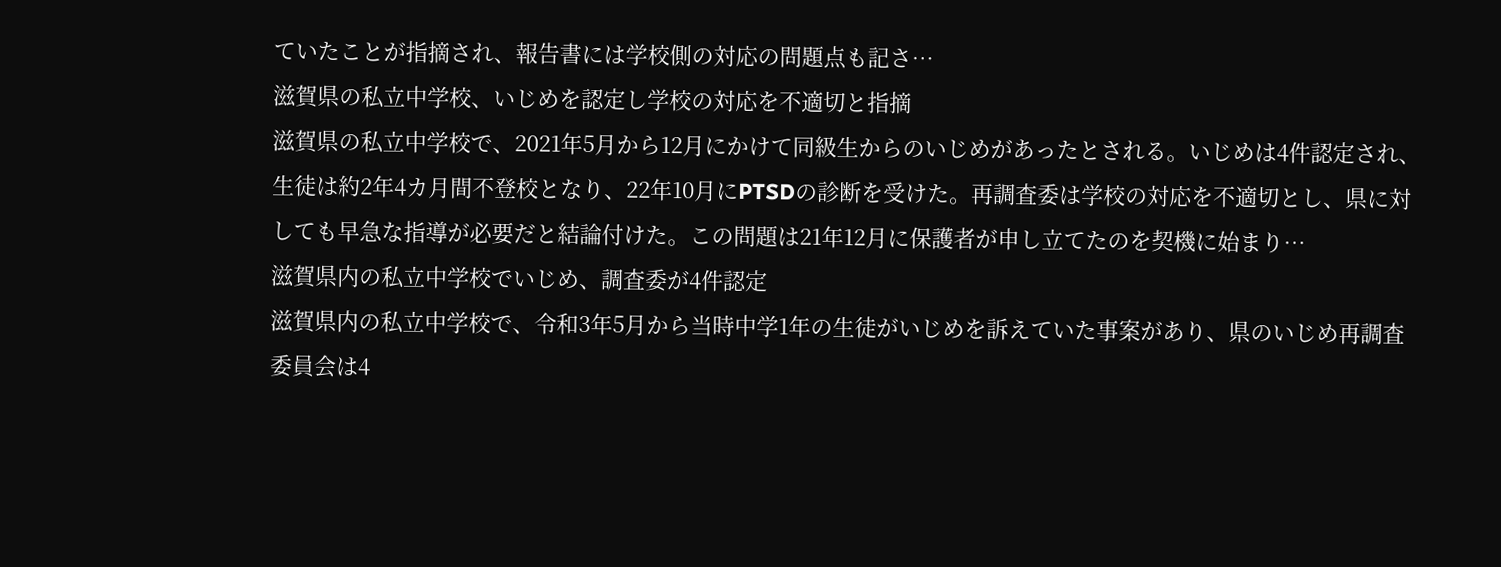ていたことが指摘され、報告書には学校側の対応の問題点も記さ…
滋賀県の私立中学校、いじめを認定し学校の対応を不適切と指摘
滋賀県の私立中学校で、2021年5月から12月にかけて同級生からのいじめがあったとされる。いじめは4件認定され、生徒は約2年4カ月間不登校となり、22年10月にPTSDの診断を受けた。再調査委は学校の対応を不適切とし、県に対しても早急な指導が必要だと結論付けた。この問題は21年12月に保護者が申し立てたのを契機に始まり…
滋賀県内の私立中学校でいじめ、調査委が4件認定
滋賀県内の私立中学校で、令和3年5月から当時中学1年の生徒がいじめを訴えていた事案があり、県のいじめ再調査委員会は4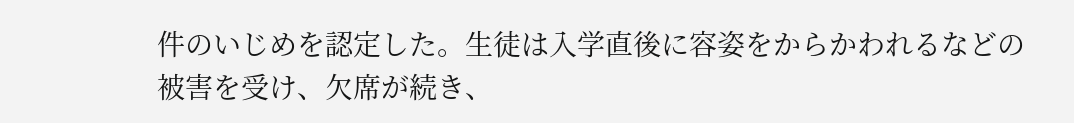件のいじめを認定した。生徒は入学直後に容姿をからかわれるなどの被害を受け、欠席が続き、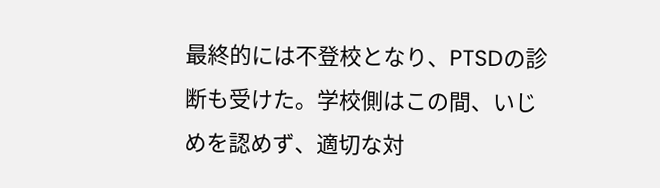最終的には不登校となり、PTSDの診断も受けた。学校側はこの間、いじめを認めず、適切な対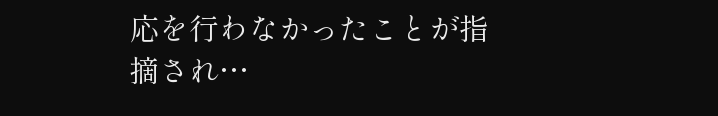応を行わなかったことが指摘され…